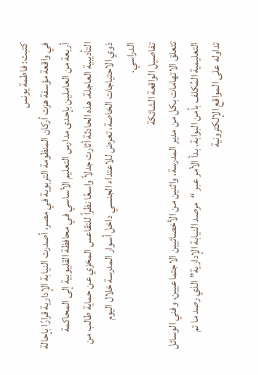كتبت: فاطمة يونس
في واقعة مؤسفة هزت أركان المنظومة التربوية في مصر، أصدرت النيابة الإدارية قرارًا بإحالة أربعة من العاملين بإحدى مدارس التعليم الأساسي في محافظة القليوبية إلى المحاكمة التأديبية العاجلة. هذه الحادثة أثارت جدلاً واسعًا نظراً للتقاعس المخزي عن حماية طالب من ذوي الاحتياجات الخاصة، تعرض للاعتداء الجنسي داخل أسوار المدرسة خلال اليوم الدراسي.
تفاصيل الواقعة الشائكة
تتعلق الاتهامات بكل من مدير المدرسة، واثنين من الأخصائيين الاجتماعيين، وفني الوسائل التعليمية المُكلف بأمن البوابة. بدأ الأمر عبر “مرصد النيابة الإدارية” الذي رصد ما تم تداوله على المواقع الإلكترونية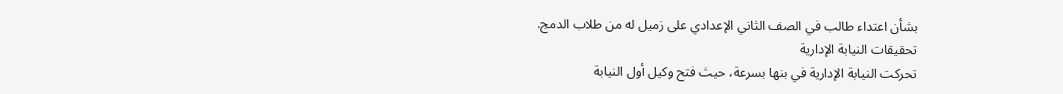بشأن اعتداء طالب في الصف الثاني الإعدادي على زميل له من طلاب الدمج.
تحقيقات النيابة الإدارية
تحركت النيابة الإدارية في بنها بسرعة، حيث فتح وكيل أول النيابة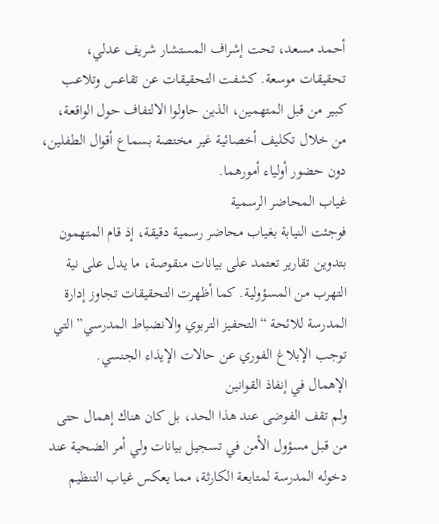أحمد مسعد، تحت إشراف المستشار شريف عدلي، تحقيقات موسعة. كشفت التحقيقات عن تقاعس وتلاعب كبير من قبل المتهمين، الذين حاولوا الالتفاف حول الواقعة، من خلال تكليف أخصائية غير مختصة بسماع أقوال الطفلين، دون حضور أولياء أمورهما.
غياب المحاضر الرسمية
فوجئت النيابة بغياب محاضر رسمية دقيقة، إذ قام المتهمون بتدوين تقارير تعتمد على بيانات منقوصة، ما يدل على نية التهرب من المسؤولية. كما أظهرت التحقيقات تجاوز إدارة المدرسة للائحة “التحفيز التربوي والانضباط المدرسي” التي توجب الإبلاغ الفوري عن حالات الإيذاء الجنسي.
الإهمال في إنفاذ القوانين
ولم تقف الفوضى عند هذا الحد، بل كان هناك إهمال حتى من قبل مسؤول الأمن في تسجيل بيانات ولي أمر الضحية عند دخوله المدرسة لمتابعة الكارثة، مما يعكس غياب التنظيم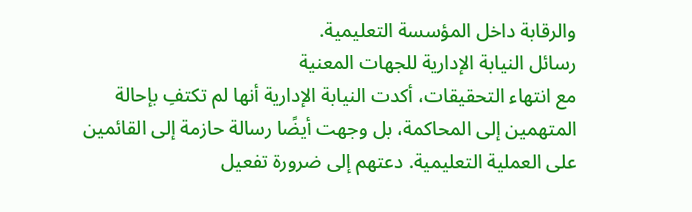والرقابة داخل المؤسسة التعليمية.
رسائل النيابة الإدارية للجهات المعنية
مع انتهاء التحقيقات، أكدت النيابة الإدارية أنها لم تكتفِ بإحالة المتهمين إلى المحاكمة، بل وجهت أيضًا رسالة حازمة إلى القائمين على العملية التعليمية. دعتهم إلى ضرورة تفعيل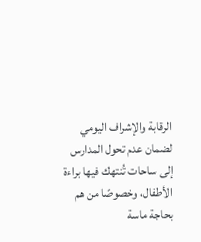الرقابة والإشراف اليومي لضمان عدم تحول المدارس إلى ساحات تُنتهك فيها براءة الأطفال، وخصوصًا من هم بحاجة ماسة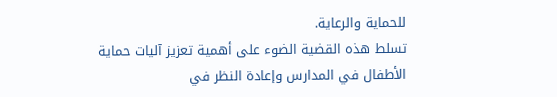للحماية والرعاية.
تسلط هذه القضية الضوء على أهمية تعزيز آليات حماية الأطفال في المدارس وإعادة النظر في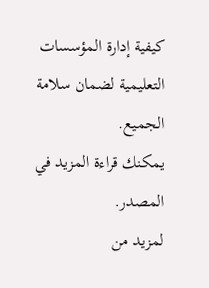كيفية إدارة المؤسسات التعليمية لضمان سلامة الجميع.
يمكنك قراءة المزيد في المصدر.
لمزيد من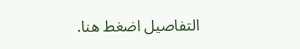التفاصيل اضغط هنا.